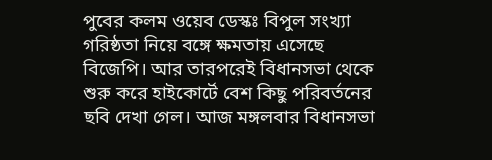পুবের কলম ওয়েব ডেস্কঃ বিপুল সংখ্যা গরিষ্ঠতা নিয়ে বঙ্গে ক্ষমতায় এসেছে বিজেপি। আর তারপরেই বিধানসভা থেকে শুরু করে হাইকোর্টে বেশ কিছু পরিবর্তনের ছবি দেখা গেল। আজ মঙ্গলবার বিধানসভা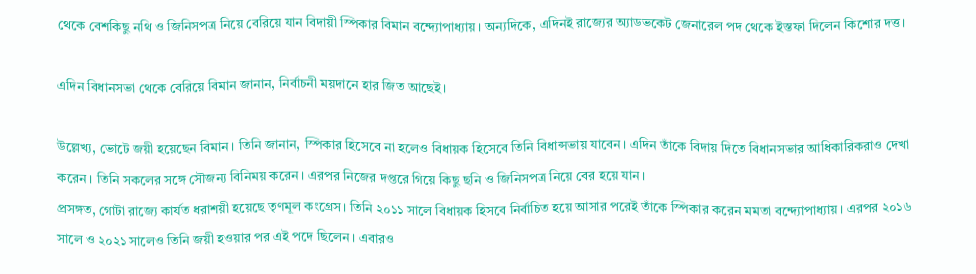থেকে বেশকিছু নথি ও জিনিসপত্র নিয়ে বেরিয়ে যান বিদায়ী স্পিকার বিমান বন্দ্যোপাধ্যায়। অন্যদিকে, এদিনই রাজ্যের অ্যাডভকেট জেনারেল পদ থেকে ইস্তফা দিলেন কিশোর দত্ত।

এদিন বিধানসভা থেকে বেরিয়ে বিমান জানান, নির্বাচনী ময়দানে হার জিত আছেই।

উল্লেখ্য, ভোটে জয়ী হয়েছেন বিমান। তিনি জানান, স্পিকার হিসেবে না হলেও বিধায়ক হিসেবে তিনি বিধান্সভায় যাবেন। এদিন তাঁকে বিদায় দিতে বিধানসভার আধিকারিকরাও দেখা করেন। তিনি সকলের সঙ্গে সৌজন্য বিনিময় করেন। এরপর নিজের দপ্তরে গিয়ে কিছু ছনি ও জিনিসপত্র নিয়ে বের হয়ে যান।
প্রসঙ্গত, গোটা রাজ্যে কার্যত ধরাশয়ী হয়েছে তৃণমূল কংগ্রেস। তিনি ২০১১ সালে বিধায়ক হিসবে নির্বাচিত হয়ে আসার পরেই তাঁকে স্পিকার করেন মমতা বন্দ্যোপাধ্যায়। এরপর ২০১৬ সালে ও ২০২১ সালেও তিনি জয়ী হওয়ার পর এই পদে ছিলেন। এবারও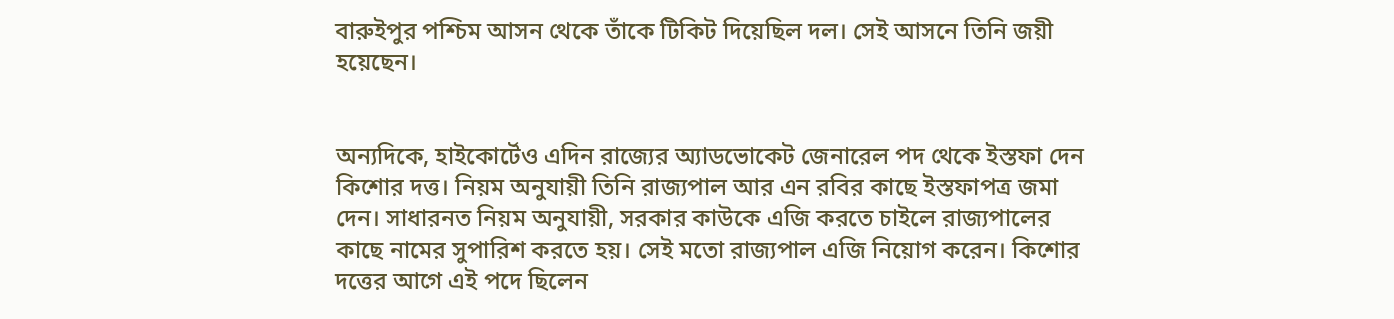বারুইপুর পশ্চিম আসন থেকে তাঁকে টিকিট দিয়েছিল দল। সেই আসনে তিনি জয়ী হয়েছেন।


অন্যদিকে, হাইকোর্টেও এদিন রাজ্যের অ্যাডভোকেট জেনারেল পদ থেকে ইস্তফা দেন কিশোর দত্ত। নিয়ম অনুযায়ী তিনি রাজ্যপাল আর এন রবির কাছে ইস্তফাপত্র জমা দেন। সাধারনত নিয়ম অনুযায়ী, সরকার কাউকে এজি করতে চাইলে রাজ্যপালের কাছে নামের সুপারিশ করতে হয়। সেই মতো রাজ্যপাল এজি নিয়োগ করেন। কিশোর দত্তের আগে এই পদে ছিলেন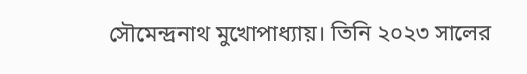সৌমেন্দ্রনাথ মুখোপাধ্যায়। তিনি ২০২৩ সালের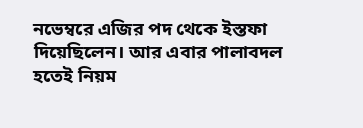নভেম্বরে এজির পদ থেকে ইস্তফা দিয়েছিলেন। আর এবার পালাবদল হতেই নিয়ম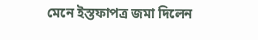মেনে ইস্তফাপত্র জমা দিলেন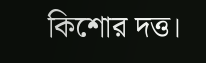কিশোর দত্ত।